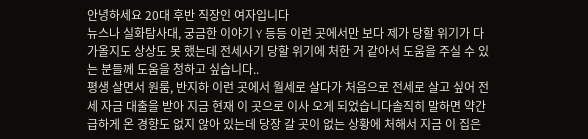안녕하세요 20대 후반 직장인 여자입니다
뉴스나 실화탐사대, 궁금한 이야기 Y 등등 이런 곳에서만 보다 제가 당할 위기가 다가올지도 상상도 못 했는데 전세사기 당할 위기에 처한 거 같아서 도움을 주실 수 있는 분들께 도움을 청하고 싶습니다..
평생 살면서 원룸, 반지하 이런 곳에서 월세로 살다가 처음으로 전세로 살고 싶어 전세 자금 대출을 받아 지금 현재 이 곳으로 이사 오게 되었습니다솔직히 말하면 약간 급하게 온 경향도 없지 않아 있는데 당장 갈 곳이 없는 상황에 처해서 지금 이 집은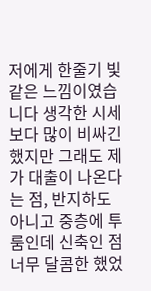저에게 한줄기 빛 같은 느낌이였습니다 생각한 시세보다 많이 비싸긴 했지만 그래도 제가 대출이 나온다는 점, 반지하도 아니고 중층에 투룸인데 신축인 점 너무 달콤한 했었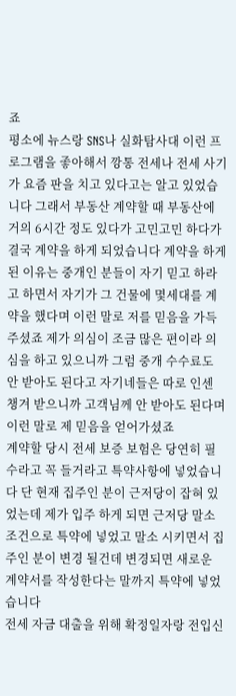죠
평소에 뉴스랑 SNS나 실화탐사대 이런 프로그램을 좋아해서 깡통 전세나 전세 사기가 요즘 판을 치고 있다고는 알고 있었습니다 그래서 부동산 계약할 때 부동산에 거의 6시간 정도 있다가 고민고민 하다가 결국 계약을 하게 되었습니다 계약을 하게 된 이유는 중개인 분들이 자기 믿고 하라고 하면서 자기가 그 건물에 몇세대를 계약을 했다며 이런 말로 저를 믿음을 가득 주셨죠 제가 의심이 조금 많은 편이라 의심을 하고 있으니까 그럼 중개 수수료도 안 받아도 된다고 자기네들은 따로 인센 챙겨 받으니까 고객님께 안 받아도 된다며 이런 말로 제 믿음을 얻어가셨죠
계약할 당시 전세 보증 보험은 당연히 필수라고 꼭 들거라고 특약사항에 넣었습니다 단 현재 집주인 분이 근저당이 잡혀 있었는데 제가 입주 하게 되면 근저당 말소 조건으로 특약에 넣었고 말소 시키면서 집주인 분이 변경 될건데 변경되면 새로운 계약서를 작성한다는 말까지 특약에 넣었습니다
전세 자금 대출을 위해 확정일자랑 전입신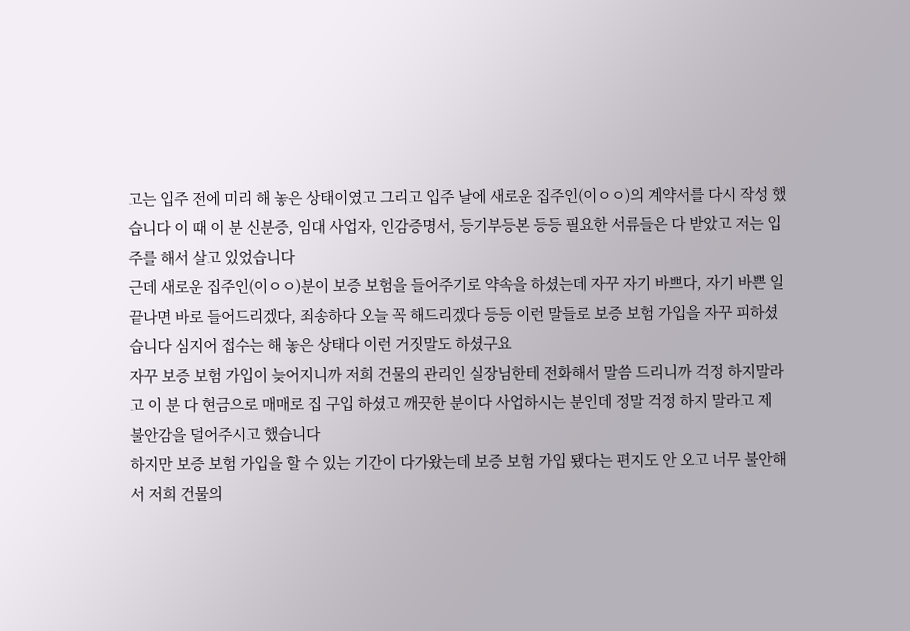고는 입주 전에 미리 해 놓은 상태이였고 그리고 입주 날에 새로운 집주인(이ㅇㅇ)의 계약서를 다시 작성 했습니다 이 때 이 분 신분증, 임대 사업자, 인감증명서, 등기부등본 등등 필요한 서류들은 다 받았고 저는 입주를 해서 살고 있었습니다
근데 새로운 집주인(이ㅇㅇ)분이 보증 보험을 들어주기로 약속을 하셨는데 자꾸 자기 바쁘다, 자기 바쁜 일 끝나면 바로 들어드리겠다, 죄송하다 오늘 꼭 해드리겠다 등등 이런 말들로 보증 보험 가입을 자꾸 피하셨습니다 심지어 접수는 해 놓은 상태다 이런 거짓말도 하셨구요
자꾸 보증 보험 가입이 늦어지니까 저희 건물의 관리인 실장님한테 전화해서 말씀 드리니까 걱정 하지말라고 이 분 다 현금으로 매매로 집 구입 하셨고 깨끗한 분이다 사업하시는 분인데 정말 걱정 하지 말라고 제 불안감을 덜어주시고 했습니다
하지만 보증 보험 가입을 할 수 있는 기간이 다가왔는데 보증 보험 가입 됐다는 편지도 안 오고 너무 불안해서 저희 건물의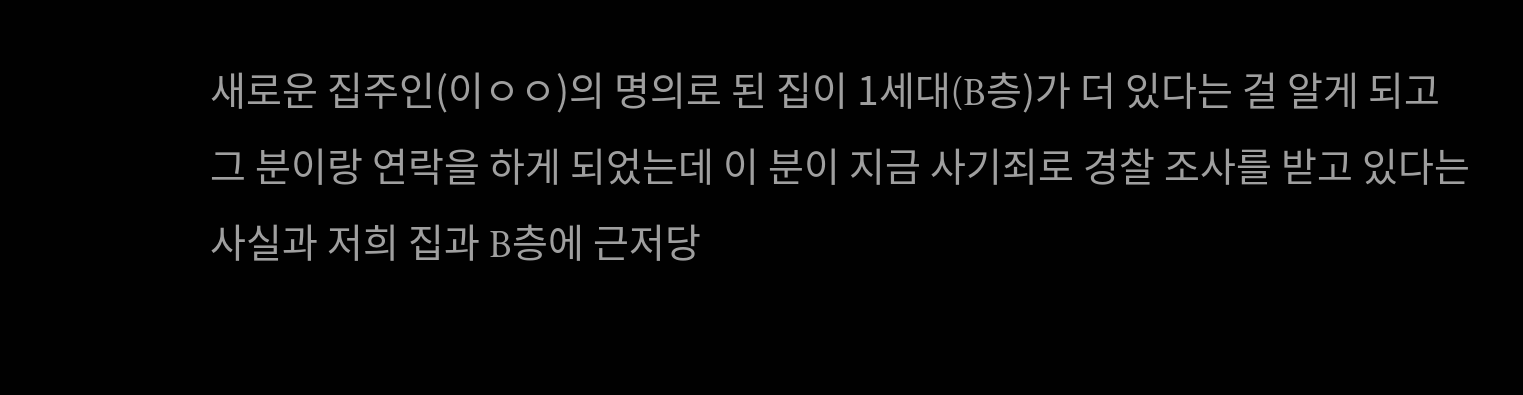새로운 집주인(이ㅇㅇ)의 명의로 된 집이 1세대(B층)가 더 있다는 걸 알게 되고 그 분이랑 연락을 하게 되었는데 이 분이 지금 사기죄로 경찰 조사를 받고 있다는 사실과 저희 집과 B층에 근저당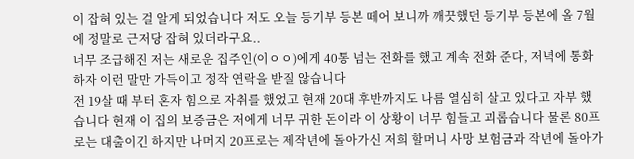이 잡혀 있는 걸 알게 되었습니다 저도 오늘 등기부 등본 떼어 보니까 깨끗했던 등기부 등본에 올 7월에 정말로 근저당 잡혀 있더라구요..
너무 조급해진 저는 새로운 집주인(이ㅇㅇ)에게 40통 넘는 전화를 했고 계속 전화 준다, 저녁에 통화하자 이런 말만 가득이고 정작 연락을 받질 않습니다
전 19살 때 부터 혼자 힘으로 자취를 했었고 현재 20대 후반까지도 나름 열심히 살고 있다고 자부 했습니다 현재 이 집의 보증금은 저에게 너무 귀한 돈이라 이 상황이 너무 힘들고 괴롭습니다 물론 80프로는 대출이긴 하지만 나머지 20프로는 제작년에 돌아가신 저희 할머니 사망 보험금과 작년에 돌아가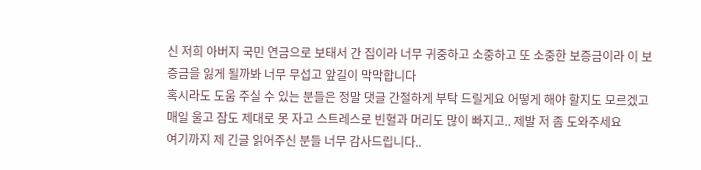신 저희 아버지 국민 연금으로 보태서 간 집이라 너무 귀중하고 소중하고 또 소중한 보증금이라 이 보증금을 잃게 될까봐 너무 무섭고 앞길이 막막합니다
혹시라도 도움 주실 수 있는 분들은 정말 댓글 간절하게 부탁 드릴게요 어떻게 해야 할지도 모르겠고 매일 울고 잠도 제대로 못 자고 스트레스로 빈혈과 머리도 많이 빠지고.. 제발 저 좀 도와주세요
여기까지 제 긴글 읽어주신 분들 너무 감사드립니다..